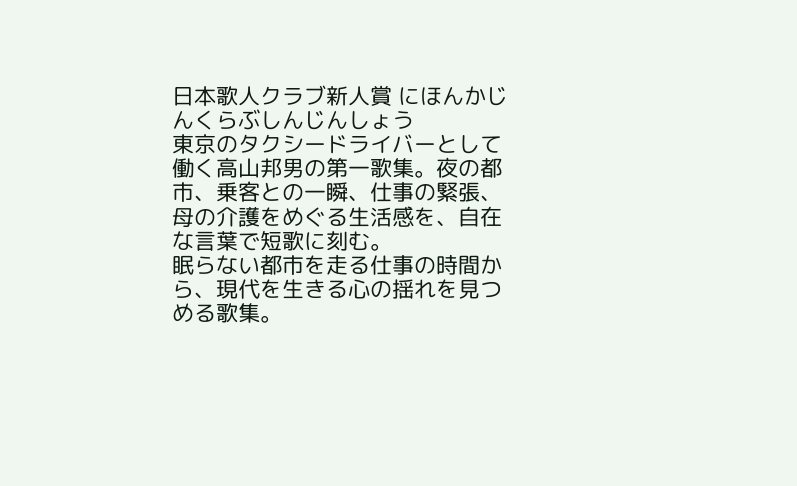日本歌人クラブ新人賞 にほんかじんくらぶしんじんしょう
東京のタクシードライバーとして働く高山邦男の第一歌集。夜の都市、乗客との一瞬、仕事の緊張、母の介護をめぐる生活感を、自在な言葉で短歌に刻む。
眠らない都市を走る仕事の時間から、現代を生きる心の揺れを見つめる歌集。